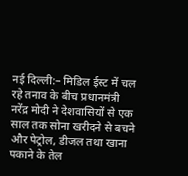नई दिल्ली:– मिडिल ईस्ट में चल रहे तनाव के बीच प्रधानमंत्री नरेंद्र मोदी ने देशवासियों से एक साल तक सोना खरीदने से बचने और पेट्रोल, डीजल तथा खाना पकाने के तेल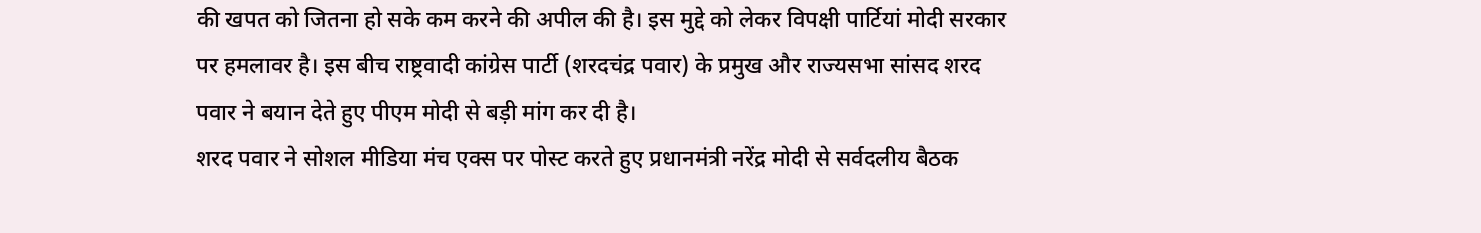की खपत को जितना हो सके कम करने की अपील की है। इस मुद्दे को लेकर विपक्षी पार्टियां मोदी सरकार पर हमलावर है। इस बीच राष्ट्रवादी कांग्रेस पार्टी (शरदचंद्र पवार) के प्रमुख और राज्यसभा सांसद शरद पवार ने बयान देते हुए पीएम मोदी से बड़ी मांग कर दी है।
शरद पवार ने सोशल मीडिया मंच एक्स पर पोस्ट करते हुए प्रधानमंत्री नरेंद्र मोदी से सर्वदलीय बैठक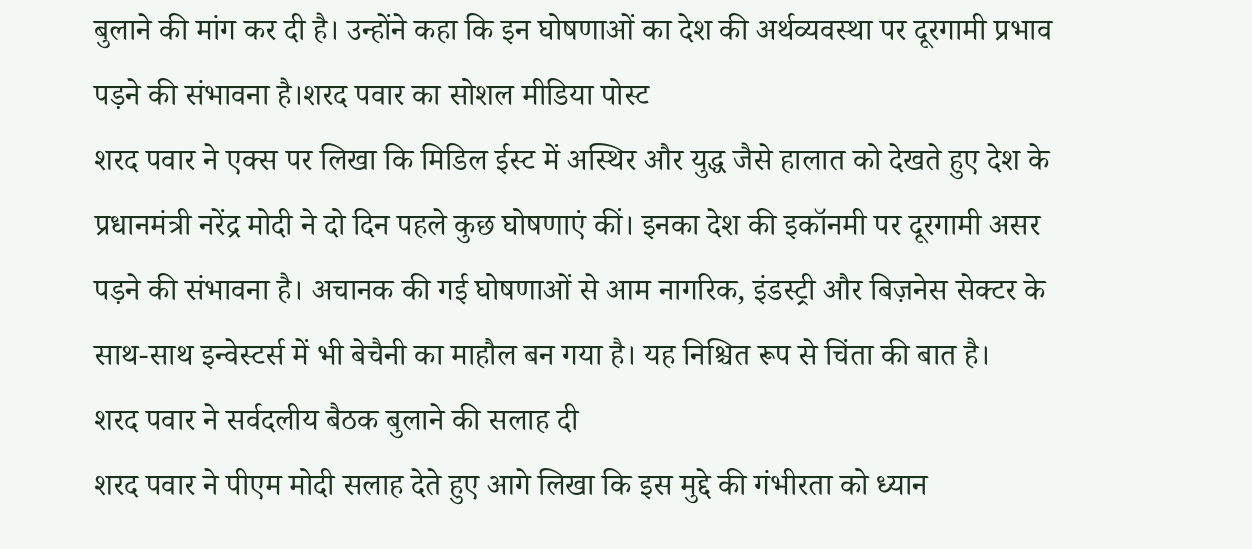बुलाने की मांग कर दी है। उन्होंने कहा कि इन घोषणाओं का देश की अर्थव्यवस्था पर दूरगामी प्रभाव पड़ने की संभावना है।शरद पवार का सोशल मीडिया पोस्ट
शरद पवार ने एक्स पर लिखा कि मिडिल ईस्ट में अस्थिर और युद्ध जैसे हालात को देखते हुए देश के प्रधानमंत्री नरेंद्र मोदी ने दो दिन पहले कुछ घोषणाएं कीं। इनका देश की इकॉनमी पर दूरगामी असर पड़ने की संभावना है। अचानक की गई घोषणाओं से आम नागरिक, इंडस्ट्री और बिज़नेस सेक्टर के साथ-साथ इन्वेस्टर्स में भी बेचैनी का माहौल बन गया है। यह निश्चित रूप से चिंता की बात है।
शरद पवार ने सर्वदलीय बैठक बुलाने की सलाह दी
शरद पवार ने पीएम मोदी सलाह देते हुए आगे लिखा कि इस मुद्दे की गंभीरता को ध्यान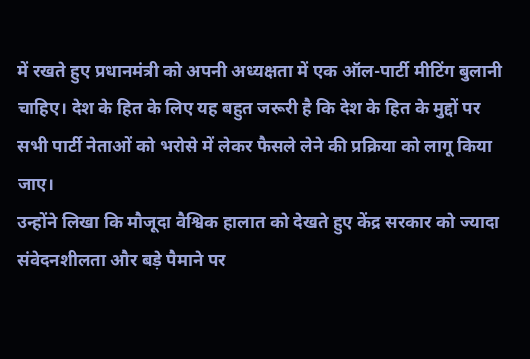में रखते हुए प्रधानमंत्री को अपनी अध्यक्षता में एक ऑल-पार्टी मीटिंग बुलानी चाहिए। देश के हित के लिए यह बहुत जरूरी है कि देश के हित के मुद्दों पर सभी पार्टी नेताओं को भरोसे में लेकर फैसले लेने की प्रक्रिया को लागू किया जाए।
उन्होंने लिखा कि मौजूदा वैश्विक हालात को देखते हुए केंद्र सरकार को ज्यादा संवेदनशीलता और बड़े पैमाने पर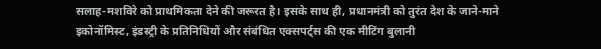सलाह-मशविरे को प्राथमिकता देने की जरूरत है। इसके साथ ही, प्रधानमंत्री को तुरंत देश के जाने-माने इकोनॉमिस्ट, इंडस्ट्री के प्रतिनिधियों और संबंधित एक्सपर्ट्स की एक मीटिंग बुलानी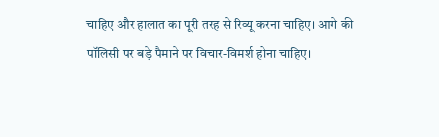चाहिए और हालात का पूरी तरह से रिव्यू करना चाहिए। आगे की पॉलिसी पर बड़े पैमाने पर विचार-विमर्श होना चाहिए।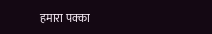हमारा पक्का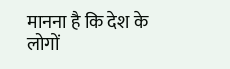मानना है कि देश के लोगों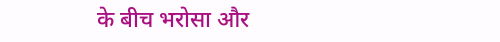के बीच भरोसा और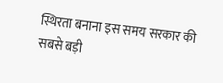स्थिरता बनाना इस समय सरकार की सबसे बड़ी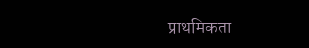प्राथमिकता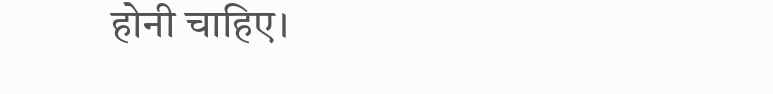होनी चाहिए।